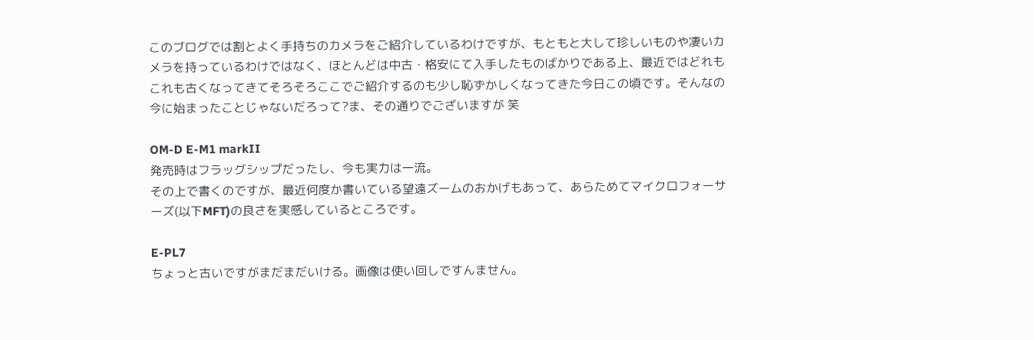このブログでは割とよく手持ちのカメラをご紹介しているわけですが、もともと大して珍しいものや凄いカメラを持っているわけではなく、ほとんどは中古・格安にて入手したものばかりである上、最近ではどれもこれも古くなってきてそろそろここでご紹介するのも少し恥ずかしくなってきた今日この頃です。そんなの今に始まったことじゃないだろって?ま、その通りでございますが 笑

OM-D E-M1 markII
発売時はフラッグシップだったし、今も実力は一流。
その上で書くのですが、最近何度か書いている望遠ズームのおかげもあって、あらためてマイクロフォーサーズ(以下MFT)の良さを実感しているところです。

E-PL7
ちょっと古いですがまだまだいける。画像は使い回しですんません。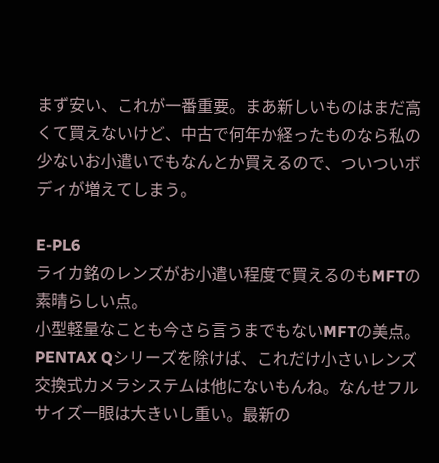まず安い、これが一番重要。まあ新しいものはまだ高くて買えないけど、中古で何年か経ったものなら私の少ないお小遣いでもなんとか買えるので、ついついボディが増えてしまう。

E-PL6
ライカ銘のレンズがお小遣い程度で買えるのもMFTの素晴らしい点。
小型軽量なことも今さら言うまでもないMFTの美点。PENTAX Qシリーズを除けば、これだけ小さいレンズ交換式カメラシステムは他にないもんね。なんせフルサイズ一眼は大きいし重い。最新の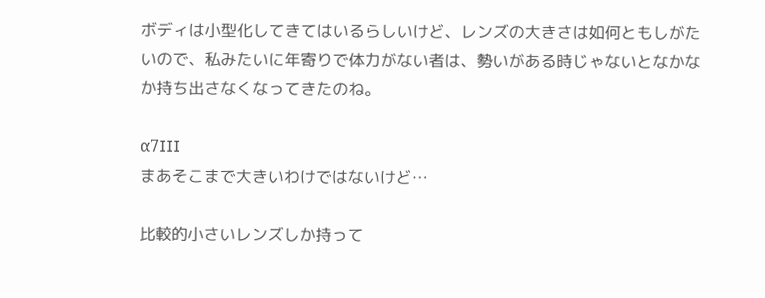ボディは小型化してきてはいるらしいけど、レンズの大きさは如何ともしがたいので、私みたいに年寄りで体力がない者は、勢いがある時じゃないとなかなか持ち出さなくなってきたのね。

α7III
まあそこまで大きいわけではないけど…

比較的小さいレンズしか持って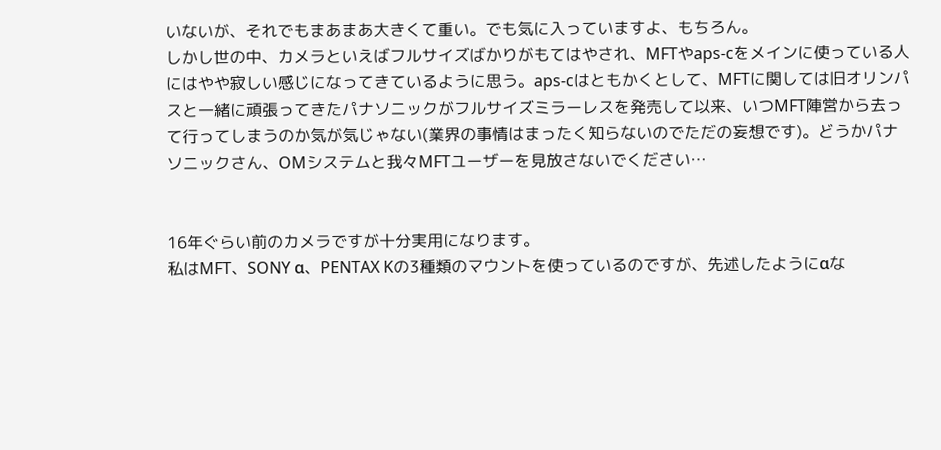いないが、それでもまあまあ大きくて重い。でも気に入っていますよ、もちろん。
しかし世の中、カメラといえばフルサイズばかりがもてはやされ、MFTやaps-cをメインに使っている人にはやや寂しい感じになってきているように思う。aps-cはともかくとして、MFTに関しては旧オリンパスと一緒に頑張ってきたパナソニックがフルサイズミラーレスを発売して以来、いつMFT陣営から去って行ってしまうのか気が気じゃない(業界の事情はまったく知らないのでただの妄想です)。どうかパナソニックさん、OMシステムと我々MFTユーザーを見放さないでください…


16年ぐらい前のカメラですが十分実用になります。
私はMFT、SONY α、PENTAX Kの3種類のマウントを使っているのですが、先述したようにαな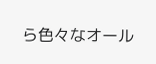ら色々なオール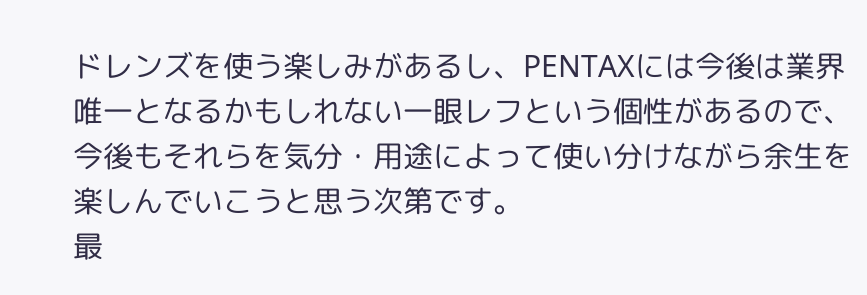ドレンズを使う楽しみがあるし、PENTAXには今後は業界唯一となるかもしれない一眼レフという個性があるので、今後もそれらを気分・用途によって使い分けながら余生を楽しんでいこうと思う次第です。
最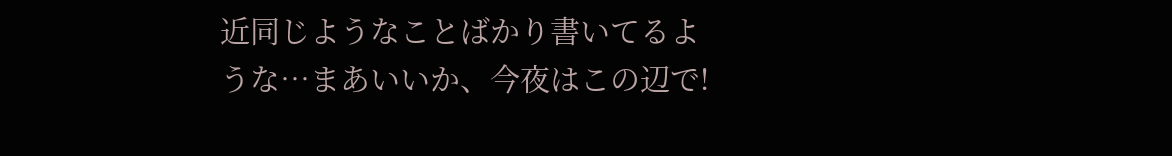近同じようなことばかり書いてるような…まあいいか、今夜はこの辺で!